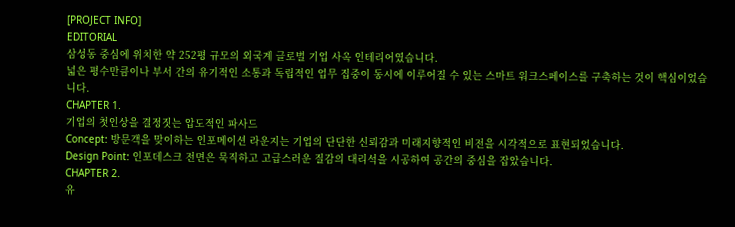[PROJECT INFO]
EDITORIAL
삼성동 중심에 위치한 약 252평 규모의 외국계 글로벌 기업 사옥 인테리어였습니다.
넓은 평수만큼이나 부서 간의 유기적인 소통과 독립적인 업무 집중이 동시에 이루어질 수 있는 스마트 워크스페이스를 구축하는 것이 핵심이었습니다.
CHAPTER 1.
기업의 첫인상을 결정짓는 압도적인 파사드
Concept: 방문객을 맞이하는 인포메이션 라운지는 기업의 단단한 신뢰감과 미래지향적인 비전을 시각적으로 표현되었습니다.
Design Point: 인포데스크 전면은 묵직하고 고급스러운 질감의 대리석을 시공하여 공간의 중심을 잡았습니다.
CHAPTER 2.
유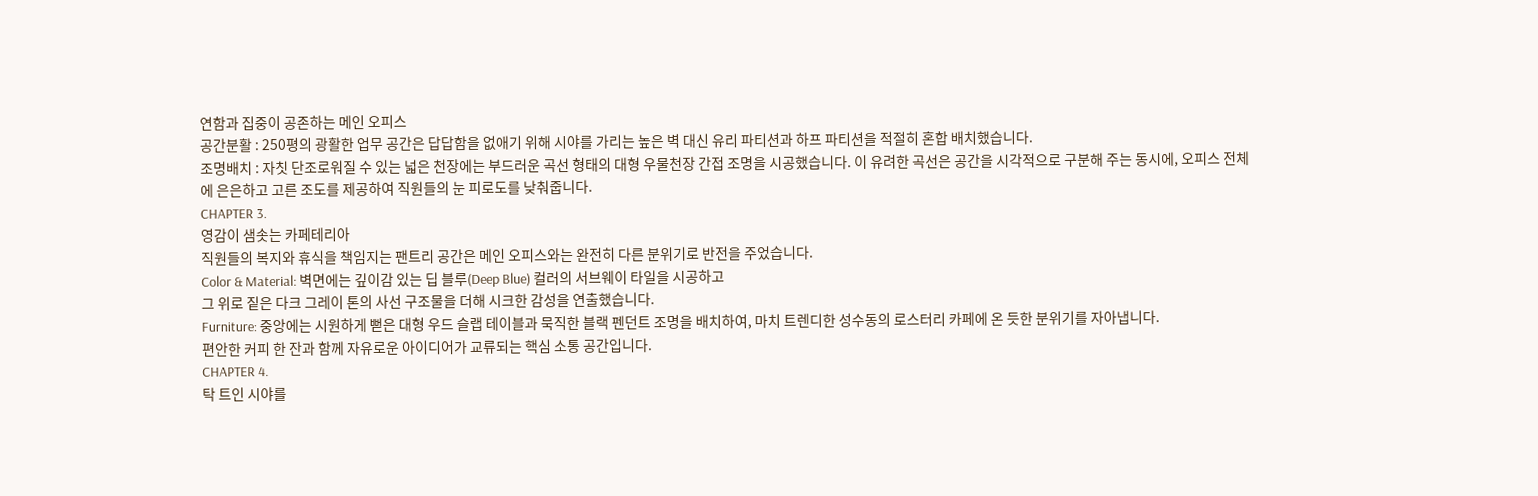연함과 집중이 공존하는 메인 오피스
공간분활 : 250평의 광활한 업무 공간은 답답함을 없애기 위해 시야를 가리는 높은 벽 대신 유리 파티션과 하프 파티션을 적절히 혼합 배치했습니다.
조명배치 : 자칫 단조로워질 수 있는 넓은 천장에는 부드러운 곡선 형태의 대형 우물천장 간접 조명을 시공했습니다. 이 유려한 곡선은 공간을 시각적으로 구분해 주는 동시에, 오피스 전체에 은은하고 고른 조도를 제공하여 직원들의 눈 피로도를 낮춰줍니다.
CHAPTER 3.
영감이 샘솟는 카페테리아
직원들의 복지와 휴식을 책임지는 팬트리 공간은 메인 오피스와는 완전히 다른 분위기로 반전을 주었습니다.
Color & Material: 벽면에는 깊이감 있는 딥 블루(Deep Blue) 컬러의 서브웨이 타일을 시공하고
그 위로 짙은 다크 그레이 톤의 사선 구조물을 더해 시크한 감성을 연출했습니다.
Furniture: 중앙에는 시원하게 뻗은 대형 우드 슬랩 테이블과 묵직한 블랙 펜던트 조명을 배치하여, 마치 트렌디한 성수동의 로스터리 카페에 온 듯한 분위기를 자아냅니다.
편안한 커피 한 잔과 함께 자유로운 아이디어가 교류되는 핵심 소통 공간입니다.
CHAPTER 4.
탁 트인 시야를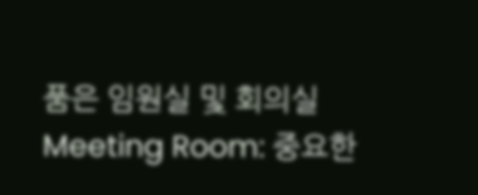품은 임원실 및 회의실
Meeting Room: 중요한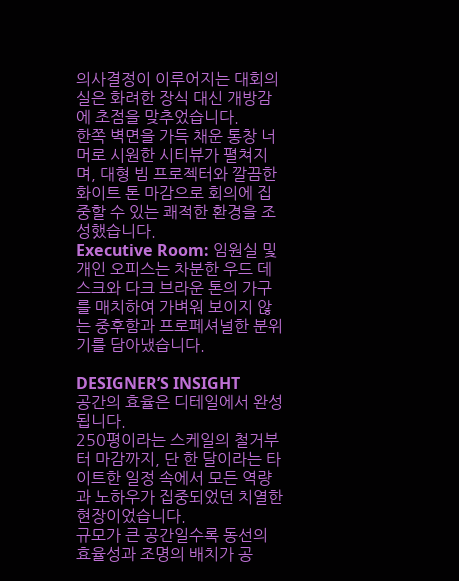의사결정이 이루어지는 대회의실은 화려한 장식 대신 개방감에 초점을 맞추었습니다.
한쪽 벽면을 가득 채운 통창 너머로 시원한 시티뷰가 펼쳐지며, 대형 빔 프로젝터와 깔끔한 화이트 톤 마감으로 회의에 집중할 수 있는 쾌적한 환경을 조성했습니다.
Executive Room: 임원실 및 개인 오피스는 차분한 우드 데스크와 다크 브라운 톤의 가구를 매치하여 가벼워 보이지 않는 중후함과 프로페셔널한 분위기를 담아냈습니다.

DESIGNER’S INSIGHT
공간의 효율은 디테일에서 완성됩니다.
250평이라는 스케일의 철거부터 마감까지, 단 한 달이라는 타이트한 일정 속에서 모든 역량과 노하우가 집중되었던 치열한 현장이었습니다.
규모가 큰 공간일수록 동선의 효율성과 조명의 배치가 공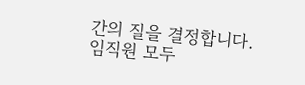간의 질을 결정합니다.
임직원 모두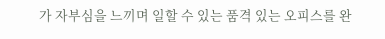가 자부심을 느끼며 일할 수 있는 품격 있는 오피스를 완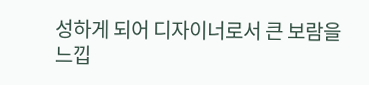성하게 되어 디자이너로서 큰 보람을 느낍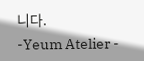니다.
-Yeum Atelier -